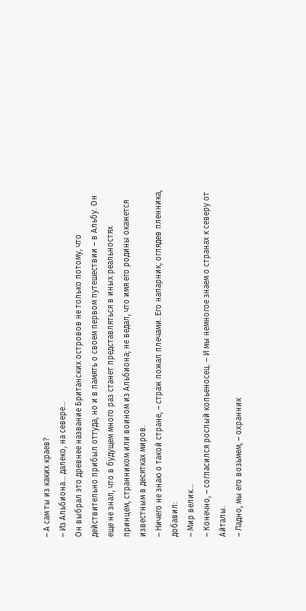– А сам ты из каких краев?
– Из Альбиона… далеко, на севере…
Он выбрал это древнее название Британских островов не только потому, что действительно прибыл оттуда, но и в память о своем первом путешествии – в Альбу. Он еще не знал, что в будущем много раз станет представляться в иных реальностях принцем, странником или воином из Альбиона; не ведал, что имя его родины окажется известным в десятках миров.
– Ничего не знаю о такой стране, – страж пожал плечами. Его напарник, оглядев пленника, добавил:
– Мир велик…
– Конечно, – согласился рослый копьеносец. – И мы немногое знаем о странах к северу от Айталы.
– Ладно, мы его возьмем, – охранник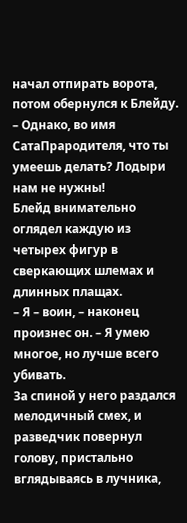начал отпирать ворота, потом обернулся к Блейду. – Однако, во имя СатаПрародителя, что ты умеешь делать? Лодыри нам не нужны!
Блейд внимательно оглядел каждую из четырех фигур в сверкающих шлемах и длинных плащах.
– Я – воин, – наконец произнес он. – Я умею многое, но лучше всего убивать.
За спиной у него раздался мелодичный смех, и разведчик повернул голову, пристально вглядываясь в лучника,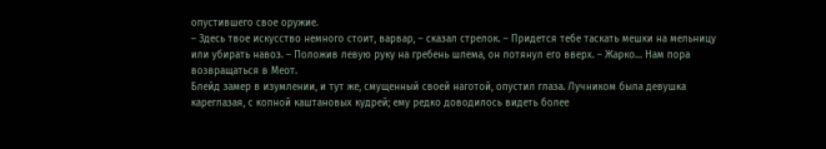опустившего свое оружие.
– Здесь твое искусство немного стоит, варвар, – сказал стрелок. – Придется тебе таскать мешки на мельницу или убирать навоз. – Положив левую руку на гребень шлема, он потянул его вверх. – Жарко… Нам пора возвращаться в Меот.
Блейд замер в изумлении, и тут же, смущенный своей наготой, опустил глаза. Лучником была девушка кареглазая, с копной каштановых кудрей; ему редко доводилось видеть более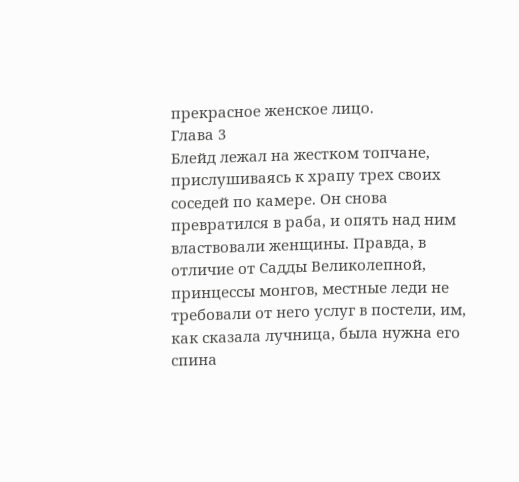прекрасное женское лицо.
Глава 3
Блейд лежал на жестком топчане, прислушиваясь к храпу трех своих соседей по камере. Он снова превратился в раба, и опять над ним властвовали женщины. Правда, в отличие от Садды Великолепной, принцессы монгов, местные леди не требовали от него услуг в постели, им, как сказала лучница, была нужна его спина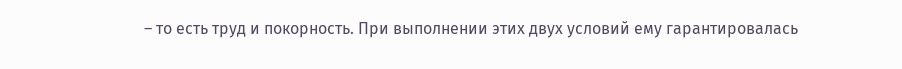– то есть труд и покорность. При выполнении этих двух условий ему гарантировалась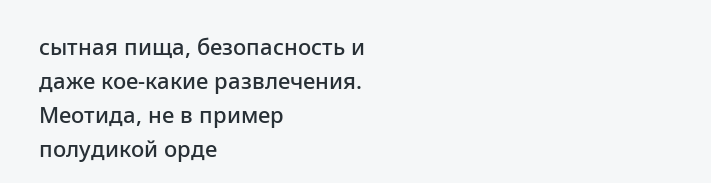сытная пища, безопасность и даже кое-какие развлечения. Меотида, не в пример полудикой орде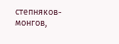степняков-монгов,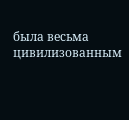была весьма цивилизованным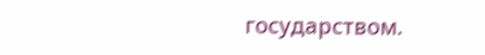государством.